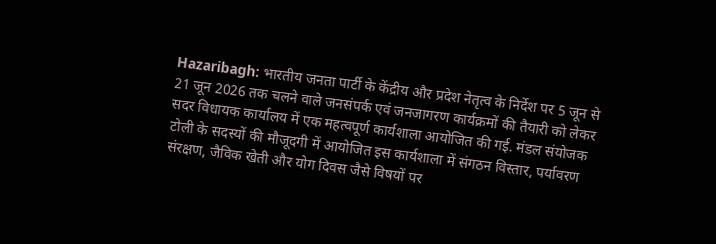Hazaribagh: भारतीय जनता पार्टी के केंद्रीय और प्रदेश नेतृत्व के निर्देश पर 5 जून से 21 जून 2026 तक चलने वाले जनसंपर्क एवं जनजागरण कार्यक्रमों की तैयारी को लेकर सदर विधायक कार्यालय में एक महत्वपूर्ण कार्यशाला आयोजित की गई. मंडल संयोजक टोली के सदस्यों की मौजूदगी में आयोजित इस कार्यशाला में संगठन विस्तार, पर्यावरण संरक्षण, जैविक खेती और योग दिवस जैसे विषयों पर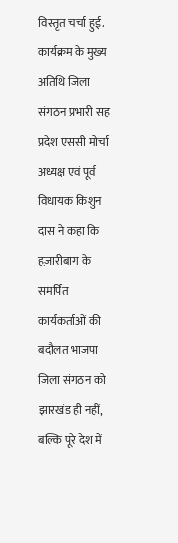विस्तृत चर्चा हुई. कार्यक्रम के मुख्य अतिथि जिला संगठन प्रभारी सह प्रदेश एससी मोर्चा अध्यक्ष एवं पूर्व विधायक किशुन दास ने कहा कि हज़ारीबाग के समर्पित कार्यकर्ताओं की बदौलत भाजपा जिला संगठन को झारखंड ही नहीं, बल्कि पूरे देश में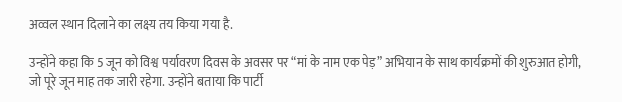अव्वल स्थान दिलाने का लक्ष्य तय किया गया है.

उन्होंने कहा कि 5 जून को विश्व पर्यावरण दिवस के अवसर पर “मां के नाम एक पेड़” अभियान के साथ कार्यक्रमों की शुरुआत होगी, जो पूरे जून माह तक जारी रहेगा. उन्होंने बताया कि पार्टी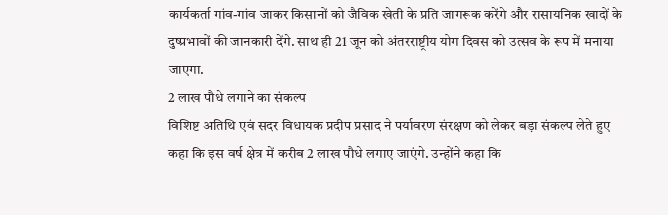कार्यकर्ता गांव-गांव जाकर किसानों को जैविक खेती के प्रति जागरूक करेंगे और रासायनिक खादों के दुष्प्रभावों की जानकारी देंगे. साथ ही 21 जून को अंतरराष्ट्रीय योग दिवस को उत्सव के रूप में मनाया जाएगा.
2 लाख पौधे लगाने का संकल्प
विशिष्ट अतिथि एवं सदर विधायक प्रदीप प्रसाद ने पर्यावरण संरक्षण को लेकर बड़ा संकल्प लेते हुए कहा कि इस वर्ष क्षेत्र में करीब 2 लाख पौधे लगाए जाएंगे. उन्होंने कहा कि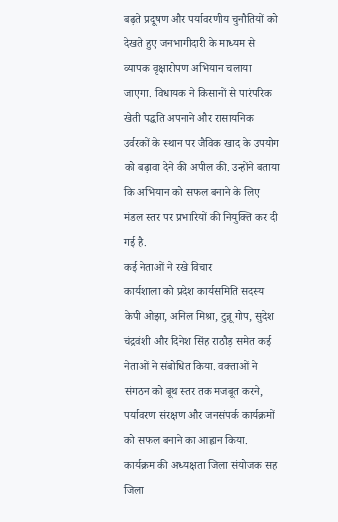बढ़ते प्रदूषण और पर्यावरणीय चुनौतियों को देखते हुए जनभागीदारी के माध्यम से व्यापक वृक्षारोपण अभियान चलाया जाएगा. विधायक ने किसानों से पारंपरिक खेती पद्धति अपनाने और रासायनिक उर्वरकों के स्थान पर जैविक खाद के उपयोग को बढ़ावा देने की अपील की. उन्होंने बताया कि अभियान को सफल बनाने के लिए मंडल स्तर पर प्रभारियों की नियुक्ति कर दी गई है.
कई नेताओं ने रखे विचार
कार्यशाला को प्रदेश कार्यसमिति सदस्य केपी ओझा, अनिल मिश्रा, टुन्नू गोप, सुदेश चंद्रवंशी और दिनेश सिंह राठौड़ समेत कई नेताओं ने संबोधित किया. वक्ताओं ने संगठन को बूथ स्तर तक मजबूत करने, पर्यावरण संरक्षण और जनसंपर्क कार्यक्रमों को सफल बनाने का आह्वान किया. कार्यक्रम की अध्यक्षता जिला संयोजक सह जिला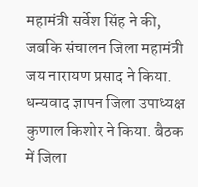महामंत्री सर्वेश सिंह ने की, जबकि संचालन जिला महामंत्री जय नारायण प्रसाद ने किया. धन्यवाद ज्ञापन जिला उपाध्यक्ष कुणाल किशोर ने किया. बैठक में जिला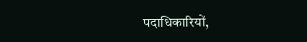पदाधिकारियों,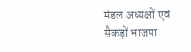मंडल अध्यक्षों एवं सैकड़ों भाजपा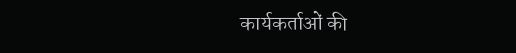कार्यकर्ताओं की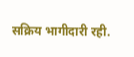सक्रिय भागीदारी रही.